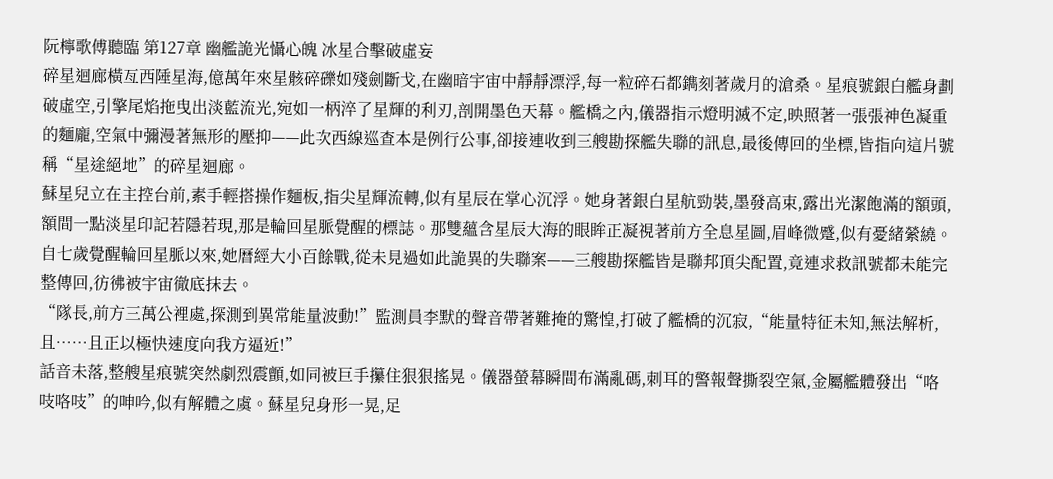阮檸歌傅聽臨 第127章 幽艦詭光懾心魄 冰星合擊破虛妄
碎星迴廊橫亙西陲星海,億萬年來星骸碎礫如殘劍斷戈,在幽暗宇宙中靜靜漂浮,每一粒碎石都鐫刻著歲月的滄桑。星痕號銀白艦身劃破虛空,引擎尾焰拖曳出淡藍流光,宛如一柄淬了星輝的利刃,剖開墨色天幕。艦橋之內,儀器指示燈明滅不定,映照著一張張神色凝重的麵龐,空氣中彌漫著無形的壓抑——此次西線巡查本是例行公事,卻接連收到三艘勘探艦失聯的訊息,最後傳回的坐標,皆指向這片號稱“星途絕地”的碎星迴廊。
蘇星兒立在主控台前,素手輕搭操作麵板,指尖星輝流轉,似有星辰在掌心沉浮。她身著銀白星航勁裝,墨發高束,露出光潔飽滿的額頭,額間一點淡星印記若隱若現,那是輪回星脈覺醒的標誌。那雙蘊含星辰大海的眼眸正凝視著前方全息星圖,眉峰微蹙,似有憂緒縈繞。自七歲覺醒輪回星脈以來,她曆經大小百餘戰,從未見過如此詭異的失聯案——三艘勘探艦皆是聯邦頂尖配置,竟連求救訊號都未能完整傳回,彷彿被宇宙徹底抹去。
“隊長,前方三萬公裡處,探測到異常能量波動!”監測員李默的聲音帶著難掩的驚惶,打破了艦橋的沉寂,“能量特征未知,無法解析,且……且正以極快速度向我方逼近!”
話音未落,整艘星痕號突然劇烈震顫,如同被巨手攥住狠狠搖晃。儀器螢幕瞬間布滿亂碼,刺耳的警報聲撕裂空氣,金屬艦體發出“咯吱咯吱”的呻吟,似有解體之虞。蘇星兒身形一晃,足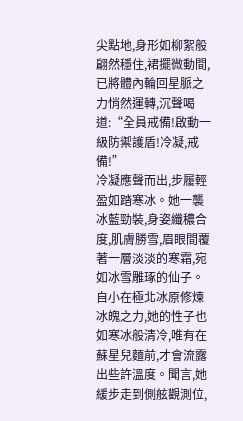尖點地,身形如柳絮般翩然穩住,裙擺微動間,已將體內輪回星脈之力悄然運轉,沉聲喝道:“全員戒備!啟動一級防禦護盾!冷凝,戒備!”
冷凝應聲而出,步履輕盈如踏寒冰。她一襲冰藍勁裝,身姿纖穠合度,肌膚勝雪,眉眼間覆著一層淡淡的寒霜,宛如冰雪雕琢的仙子。自小在極北冰原修煉冰魄之力,她的性子也如寒冰般清冷,唯有在蘇星兒麵前,才會流露出些許溫度。聞言,她緩步走到側舷觀測位,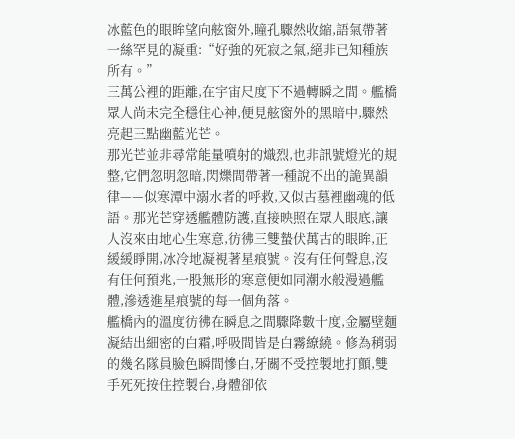冰藍色的眼眸望向舷窗外,瞳孔驟然收縮,語氣帶著一絲罕見的凝重:“好強的死寂之氣,絕非已知種族所有。”
三萬公裡的距離,在宇宙尺度下不過轉瞬之間。艦橋眾人尚未完全穩住心神,便見舷窗外的黑暗中,驟然亮起三點幽藍光芒。
那光芒並非尋常能量噴射的熾烈,也非訊號燈光的規整,它們忽明忽暗,閃爍間帶著一種說不出的詭異韻律——似寒潭中溺水者的呼救,又似古墓裡幽魂的低語。那光芒穿透艦體防護,直接映照在眾人眼底,讓人沒來由地心生寒意,彷彿三雙蟄伏萬古的眼眸,正緩緩睜開,冰冷地凝視著星痕號。沒有任何聲息,沒有任何預兆,一股無形的寒意便如同潮水般漫過艦體,滲透進星痕號的每一個角落。
艦橋內的溫度彷彿在瞬息之間驟降數十度,金屬壁麵凝結出細密的白霜,呼吸間皆是白霧繚繞。修為稍弱的幾名隊員臉色瞬間慘白,牙關不受控製地打顫,雙手死死按住控製台,身體卻依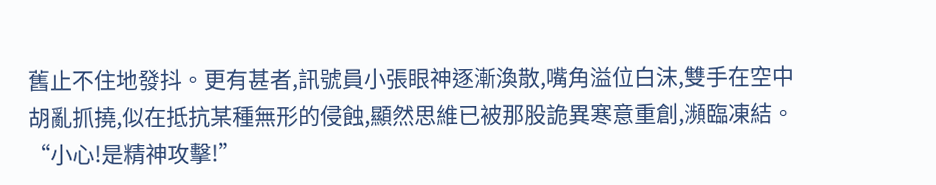舊止不住地發抖。更有甚者,訊號員小張眼神逐漸渙散,嘴角溢位白沫,雙手在空中胡亂抓撓,似在抵抗某種無形的侵蝕,顯然思維已被那股詭異寒意重創,瀕臨凍結。
“小心!是精神攻擊!”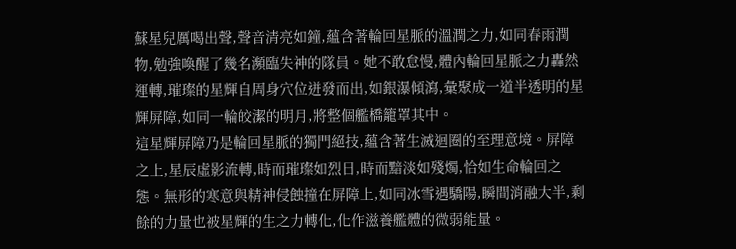蘇星兒厲喝出聲,聲音清亮如鐘,蘊含著輪回星脈的溫潤之力,如同春雨潤物,勉強喚醒了幾名瀕臨失神的隊員。她不敢怠慢,體內輪回星脈之力轟然運轉,璀璨的星輝自周身穴位迸發而出,如銀瀑傾瀉,彙聚成一道半透明的星輝屏障,如同一輪皎潔的明月,將整個艦橋籠罩其中。
這星輝屏障乃是輪回星脈的獨門絕技,蘊含著生滅迴圈的至理意境。屏障之上,星辰虛影流轉,時而璀璨如烈日,時而黯淡如殘燭,恰如生命輪回之態。無形的寒意與精神侵蝕撞在屏障上,如同冰雪遇驕陽,瞬間消融大半,剩餘的力量也被星輝的生之力轉化,化作滋養艦體的微弱能量。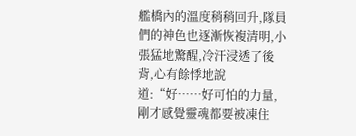艦橋內的溫度稍稍回升,隊員們的神色也逐漸恢複清明,小張猛地驚醒,冷汗浸透了後背,心有餘悸地說道:“好……好可怕的力量,剛才感覺靈魂都要被凍住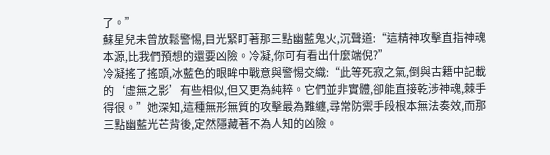了。”
蘇星兒未曾放鬆警惕,目光緊盯著那三點幽藍鬼火,沉聲道:“這精神攻擊直指神魂本源,比我們預想的還要凶險。冷凝,你可有看出什麼端倪?”
冷凝搖了搖頭,冰藍色的眼眸中戰意與警惕交織:“此等死寂之氣,倒與古籍中記載的‘虛無之影’有些相似,但又更為純粹。它們並非實體,卻能直接乾涉神魂,棘手得很。”她深知,這種無形無質的攻擊最為難纏,尋常防禦手段根本無法奏效,而那三點幽藍光芒背後,定然隱藏著不為人知的凶險。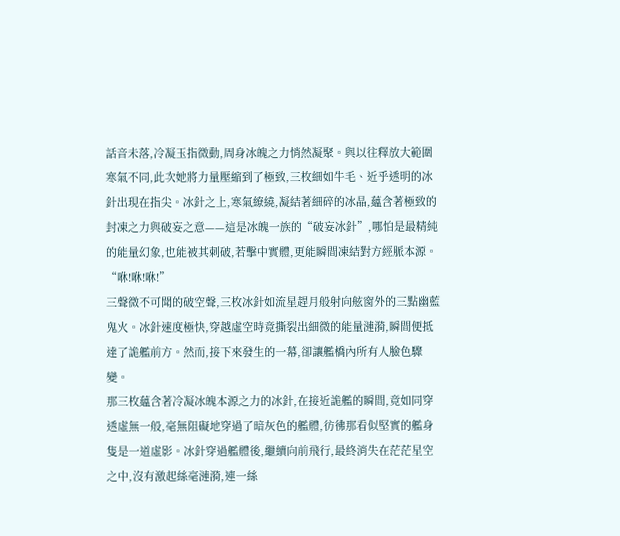話音未落,冷凝玉指微動,周身冰魄之力悄然凝聚。與以往釋放大範圍寒氣不同,此次她將力量壓縮到了極致,三枚細如牛毛、近乎透明的冰針出現在指尖。冰針之上,寒氣繚繞,凝結著細碎的冰晶,蘊含著極致的封凍之力與破妄之意——這是冰魄一族的“破妄冰針”,哪怕是最精純的能量幻象,也能被其刺破,若擊中實體,更能瞬間凍結對方經脈本源。
“咻!咻!咻!”
三聲微不可聞的破空聲,三枚冰針如流星趕月般射向舷窗外的三點幽藍鬼火。冰針速度極快,穿越虛空時竟撕裂出細微的能量漣漪,瞬間便抵達了詭艦前方。然而,接下來發生的一幕,卻讓艦橋內所有人臉色驟變。
那三枚蘊含著冷凝冰魄本源之力的冰針,在接近詭艦的瞬間,竟如同穿透虛無一般,毫無阻礙地穿過了暗灰色的艦體,彷彿那看似堅實的艦身隻是一道虛影。冰針穿過艦體後,繼續向前飛行,最終消失在茫茫星空之中,沒有激起絲毫漣漪,連一絲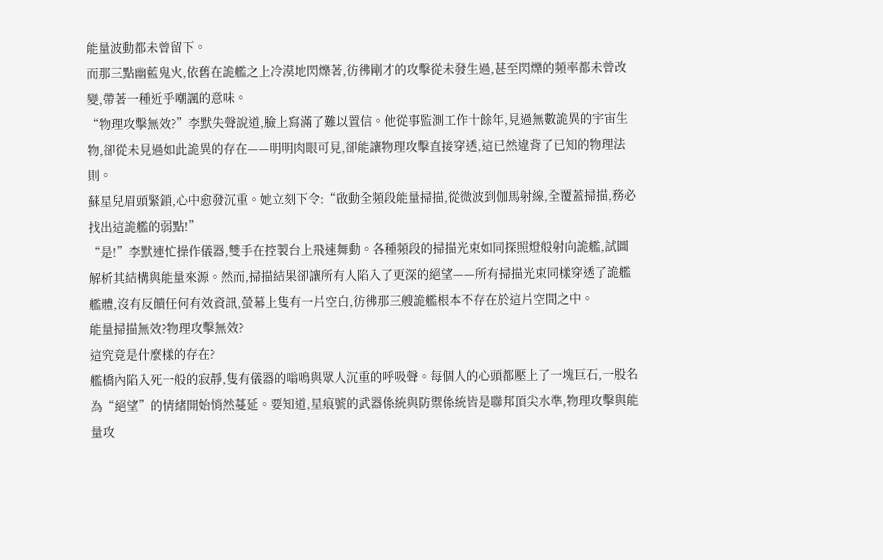能量波動都未曾留下。
而那三點幽藍鬼火,依舊在詭艦之上冷漠地閃爍著,彷彿剛才的攻擊從未發生過,甚至閃爍的頻率都未曾改變,帶著一種近乎嘲諷的意味。
“物理攻擊無效?”李默失聲說道,臉上寫滿了難以置信。他從事監測工作十餘年,見過無數詭異的宇宙生物,卻從未見過如此詭異的存在——明明肉眼可見,卻能讓物理攻擊直接穿透,這已然違背了已知的物理法則。
蘇星兒眉頭緊鎖,心中愈發沉重。她立刻下令:“啟動全頻段能量掃描,從微波到伽馬射線,全覆蓋掃描,務必找出這詭艦的弱點!”
“是!”李默連忙操作儀器,雙手在控製台上飛速舞動。各種頻段的掃描光束如同探照燈般射向詭艦,試圖解析其結構與能量來源。然而,掃描結果卻讓所有人陷入了更深的絕望——所有掃描光束同樣穿透了詭艦艦體,沒有反饋任何有效資訊,螢幕上隻有一片空白,彷彿那三艘詭艦根本不存在於這片空間之中。
能量掃描無效?物理攻擊無效?
這究竟是什麼樣的存在?
艦橋內陷入死一般的寂靜,隻有儀器的嗡鳴與眾人沉重的呼吸聲。每個人的心頭都壓上了一塊巨石,一股名為“絕望”的情緒開始悄然蔓延。要知道,星痕號的武器係統與防禦係統皆是聯邦頂尖水準,物理攻擊與能量攻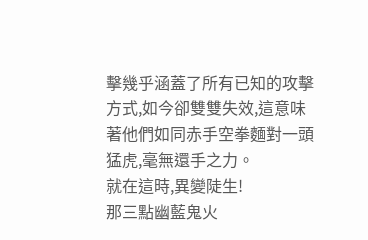擊幾乎涵蓋了所有已知的攻擊方式,如今卻雙雙失效,這意味著他們如同赤手空拳麵對一頭猛虎,毫無還手之力。
就在這時,異變陡生!
那三點幽藍鬼火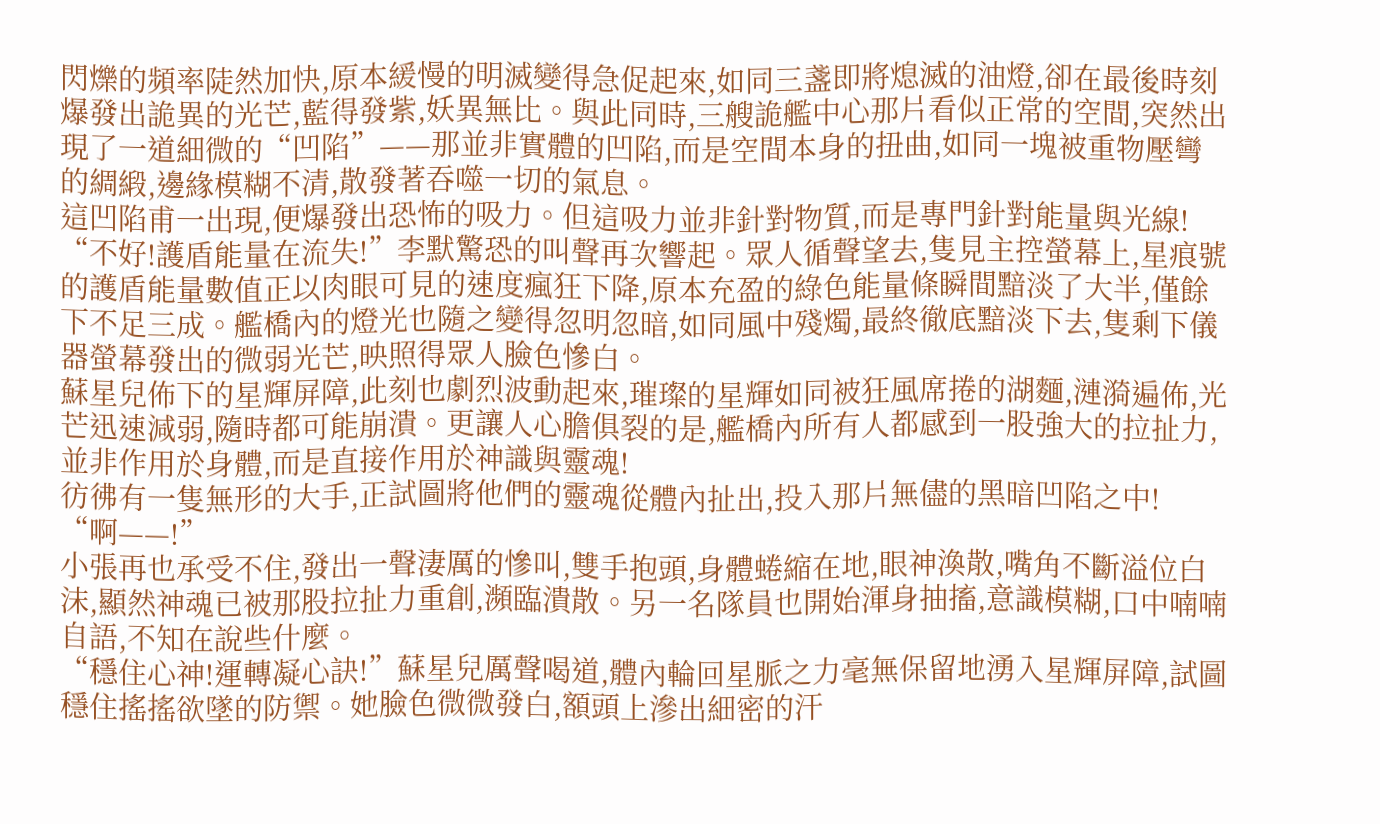閃爍的頻率陡然加快,原本緩慢的明滅變得急促起來,如同三盞即將熄滅的油燈,卻在最後時刻爆發出詭異的光芒,藍得發紫,妖異無比。與此同時,三艘詭艦中心那片看似正常的空間,突然出現了一道細微的“凹陷”——那並非實體的凹陷,而是空間本身的扭曲,如同一塊被重物壓彎的綢緞,邊緣模糊不清,散發著吞噬一切的氣息。
這凹陷甫一出現,便爆發出恐怖的吸力。但這吸力並非針對物質,而是專門針對能量與光線!
“不好!護盾能量在流失!”李默驚恐的叫聲再次響起。眾人循聲望去,隻見主控螢幕上,星痕號的護盾能量數值正以肉眼可見的速度瘋狂下降,原本充盈的綠色能量條瞬間黯淡了大半,僅餘下不足三成。艦橋內的燈光也隨之變得忽明忽暗,如同風中殘燭,最終徹底黯淡下去,隻剩下儀器螢幕發出的微弱光芒,映照得眾人臉色慘白。
蘇星兒佈下的星輝屏障,此刻也劇烈波動起來,璀璨的星輝如同被狂風席捲的湖麵,漣漪遍佈,光芒迅速減弱,隨時都可能崩潰。更讓人心膽俱裂的是,艦橋內所有人都感到一股強大的拉扯力,並非作用於身體,而是直接作用於神識與靈魂!
彷彿有一隻無形的大手,正試圖將他們的靈魂從體內扯出,投入那片無儘的黑暗凹陷之中!
“啊——!”
小張再也承受不住,發出一聲淒厲的慘叫,雙手抱頭,身體蜷縮在地,眼神渙散,嘴角不斷溢位白沫,顯然神魂已被那股拉扯力重創,瀕臨潰散。另一名隊員也開始渾身抽搐,意識模糊,口中喃喃自語,不知在說些什麼。
“穩住心神!運轉凝心訣!”蘇星兒厲聲喝道,體內輪回星脈之力毫無保留地湧入星輝屏障,試圖穩住搖搖欲墜的防禦。她臉色微微發白,額頭上滲出細密的汗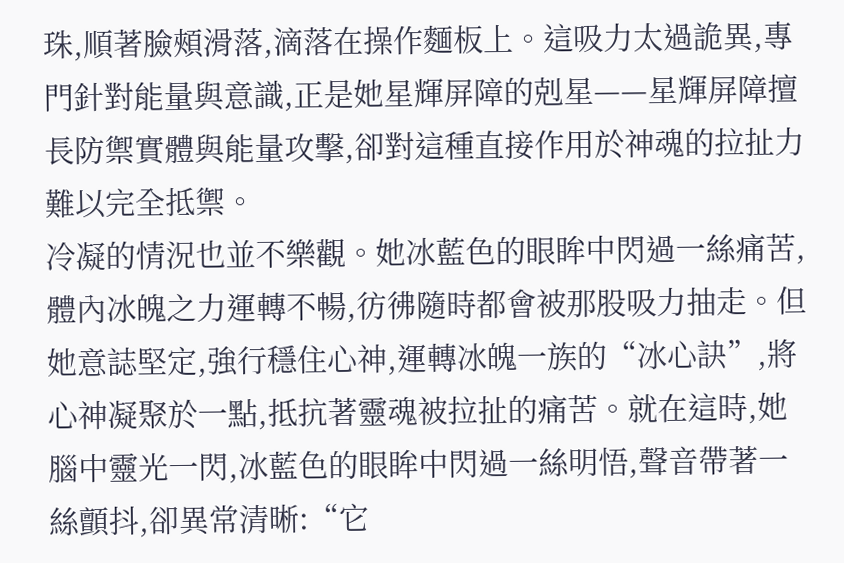珠,順著臉頰滑落,滴落在操作麵板上。這吸力太過詭異,專門針對能量與意識,正是她星輝屏障的剋星——星輝屏障擅長防禦實體與能量攻擊,卻對這種直接作用於神魂的拉扯力難以完全抵禦。
冷凝的情況也並不樂觀。她冰藍色的眼眸中閃過一絲痛苦,體內冰魄之力運轉不暢,彷彿隨時都會被那股吸力抽走。但她意誌堅定,強行穩住心神,運轉冰魄一族的“冰心訣”,將心神凝聚於一點,抵抗著靈魂被拉扯的痛苦。就在這時,她腦中靈光一閃,冰藍色的眼眸中閃過一絲明悟,聲音帶著一絲顫抖,卻異常清晰:“它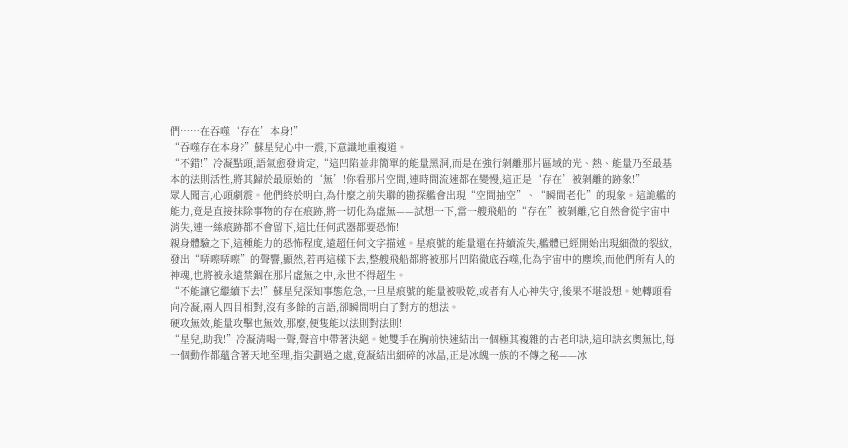們……在吞噬‘存在’本身!”
“吞噬存在本身?”蘇星兒心中一震,下意識地重複道。
“不錯!”冷凝點頭,語氣愈發肯定,“這凹陷並非簡單的能量黑洞,而是在強行剝離那片區域的光、熱、能量乃至最基本的法則活性,將其歸於最原始的‘無’!你看那片空間,連時間流速都在變慢,這正是‘存在’被剝離的跡象!”
眾人聞言,心頭劇震。他們終於明白,為什麼之前失聯的勘探艦會出現“空間抽空”、“瞬間老化”的現象。這詭艦的能力,竟是直接抹除事物的存在痕跡,將一切化為虛無——試想一下,當一艘飛船的“存在”被剝離,它自然會從宇宙中消失,連一絲痕跡都不會留下,這比任何武器都要恐怖!
親身體驗之下,這種能力的恐怖程度,遠超任何文字描述。星痕號的能量還在持續流失,艦體已經開始出現細微的裂紋,發出“哢嚓哢嚓”的聲響,顯然,若再這樣下去,整艘飛船都將被那片凹陷徹底吞噬,化為宇宙中的塵埃,而他們所有人的神魂,也將被永遠禁錮在那片虛無之中,永世不得超生。
“不能讓它繼續下去!”蘇星兒深知事態危急,一旦星痕號的能量被吸乾,或者有人心神失守,後果不堪設想。她轉頭看向冷凝,兩人四目相對,沒有多餘的言語,卻瞬間明白了對方的想法。
硬攻無效,能量攻擊也無效,那麼,便隻能以法則對法則!
“星兒,助我!”冷凝清喝一聲,聲音中帶著決絕。她雙手在胸前快速結出一個極其複雜的古老印訣,這印訣玄奧無比,每一個動作都蘊含著天地至理,指尖劃過之處,竟凝結出細碎的冰晶,正是冰魄一族的不傳之秘——冰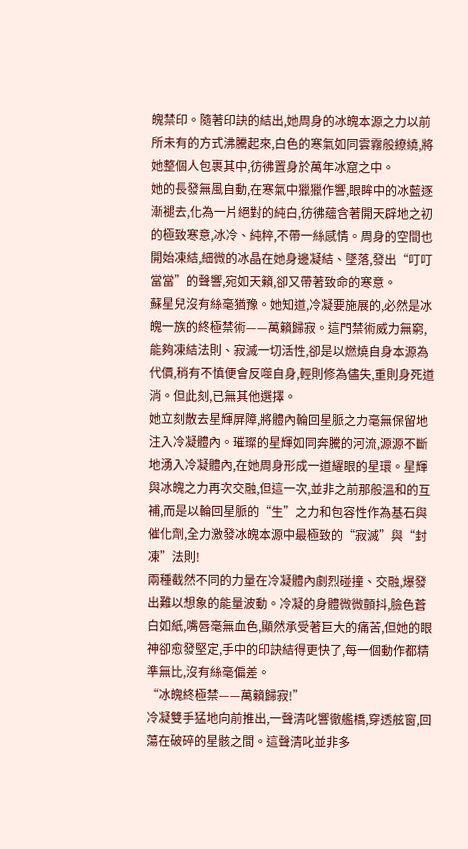魄禁印。隨著印訣的結出,她周身的冰魄本源之力以前所未有的方式沸騰起來,白色的寒氣如同雲霧般繚繞,將她整個人包裹其中,彷彿置身於萬年冰窟之中。
她的長發無風自動,在寒氣中獵獵作響,眼眸中的冰藍逐漸褪去,化為一片絕對的純白,彷彿蘊含著開天辟地之初的極致寒意,冰冷、純粹,不帶一絲感情。周身的空間也開始凍結,細微的冰晶在她身邊凝結、墜落,發出“叮叮當當”的聲響,宛如天籟,卻又帶著致命的寒意。
蘇星兒沒有絲毫猶豫。她知道,冷凝要施展的,必然是冰魄一族的終極禁術——萬籟歸寂。這門禁術威力無窮,能夠凍結法則、寂滅一切活性,卻是以燃燒自身本源為代價,稍有不慎便會反噬自身,輕則修為儘失,重則身死道消。但此刻,已無其他選擇。
她立刻散去星輝屏障,將體內輪回星脈之力毫無保留地注入冷凝體內。璀璨的星輝如同奔騰的河流,源源不斷地湧入冷凝體內,在她周身形成一道耀眼的星環。星輝與冰魄之力再次交融,但這一次,並非之前那般溫和的互補,而是以輪回星脈的“生”之力和包容性作為基石與催化劑,全力激發冰魄本源中最極致的“寂滅”與“封凍”法則!
兩種截然不同的力量在冷凝體內劇烈碰撞、交融,爆發出難以想象的能量波動。冷凝的身體微微顫抖,臉色蒼白如紙,嘴唇毫無血色,顯然承受著巨大的痛苦,但她的眼神卻愈發堅定,手中的印訣結得更快了,每一個動作都精準無比,沒有絲毫偏差。
“冰魄終極禁——萬籟歸寂!”
冷凝雙手猛地向前推出,一聲清叱響徹艦橋,穿透舷窗,回蕩在破碎的星骸之間。這聲清叱並非多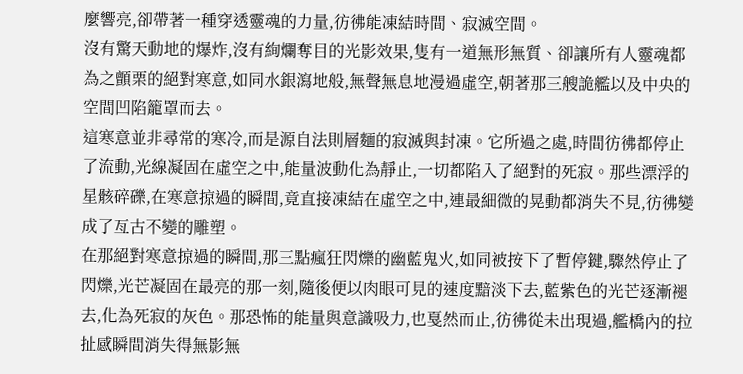麼響亮,卻帶著一種穿透靈魂的力量,彷彿能凍結時間、寂滅空間。
沒有驚天動地的爆炸,沒有絢爛奪目的光影效果,隻有一道無形無質、卻讓所有人靈魂都為之顫栗的絕對寒意,如同水銀瀉地般,無聲無息地漫過虛空,朝著那三艘詭艦以及中央的空間凹陷籠罩而去。
這寒意並非尋常的寒冷,而是源自法則層麵的寂滅與封凍。它所過之處,時間彷彿都停止了流動,光線凝固在虛空之中,能量波動化為靜止,一切都陷入了絕對的死寂。那些漂浮的星骸碎礫,在寒意掠過的瞬間,竟直接凍結在虛空之中,連最細微的晃動都消失不見,彷彿變成了亙古不變的雕塑。
在那絕對寒意掠過的瞬間,那三點瘋狂閃爍的幽藍鬼火,如同被按下了暫停鍵,驟然停止了閃爍,光芒凝固在最亮的那一刻,隨後便以肉眼可見的速度黯淡下去,藍紫色的光芒逐漸褪去,化為死寂的灰色。那恐怖的能量與意識吸力,也戛然而止,彷彿從未出現過,艦橋內的拉扯感瞬間消失得無影無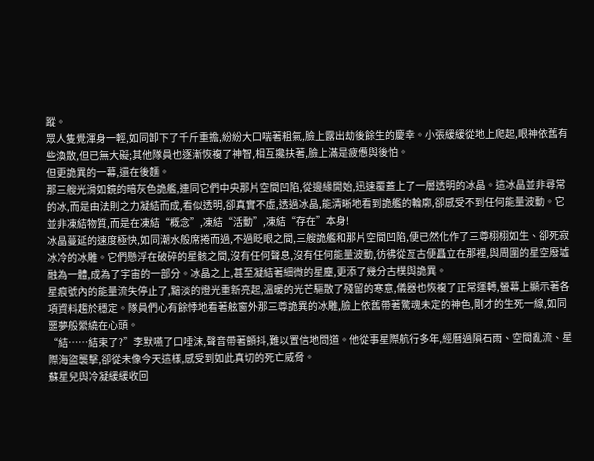蹤。
眾人隻覺渾身一輕,如同卸下了千斤重擔,紛紛大口喘著粗氣,臉上露出劫後餘生的慶幸。小張緩緩從地上爬起,眼神依舊有些渙散,但已無大礙;其他隊員也逐漸恢複了神智,相互攙扶著,臉上滿是疲憊與後怕。
但更詭異的一幕,還在後麵。
那三艘光滑如鏡的暗灰色詭艦,連同它們中央那片空間凹陷,從邊緣開始,迅速覆蓋上了一層透明的冰晶。這冰晶並非尋常的冰,而是由法則之力凝結而成,看似透明,卻真實不虛,透過冰晶,能清晰地看到詭艦的輪廓,卻感受不到任何能量波動。它並非凍結物質,而是在凍結“概念”,凍結“活動”,凍結“存在”本身!
冰晶蔓延的速度極快,如同潮水般席捲而過,不過眨眼之間,三艘詭艦和那片空間凹陷,便已然化作了三尊栩栩如生、卻死寂冰冷的冰雕。它們懸浮在破碎的星骸之間,沒有任何聲息,沒有任何能量波動,彷彿從亙古便矗立在那裡,與周圍的星空廢墟融為一體,成為了宇宙的一部分。冰晶之上,甚至凝結著細微的星塵,更添了幾分古樸與詭異。
星痕號內的能量流失停止了,黯淡的燈光重新亮起,溫暖的光芒驅散了殘留的寒意,儀器也恢複了正常運轉,螢幕上顯示著各項資料趨於穩定。隊員們心有餘悸地看著舷窗外那三尊詭異的冰雕,臉上依舊帶著驚魂未定的神色,剛才的生死一線,如同噩夢般縈繞在心頭。
“結……結束了?”李默嚥了口唾沫,聲音帶著顫抖,難以置信地問道。他從事星際航行多年,經曆過隕石雨、空間亂流、星際海盜襲擊,卻從未像今天這樣,感受到如此真切的死亡威脅。
蘇星兒與冷凝緩緩收回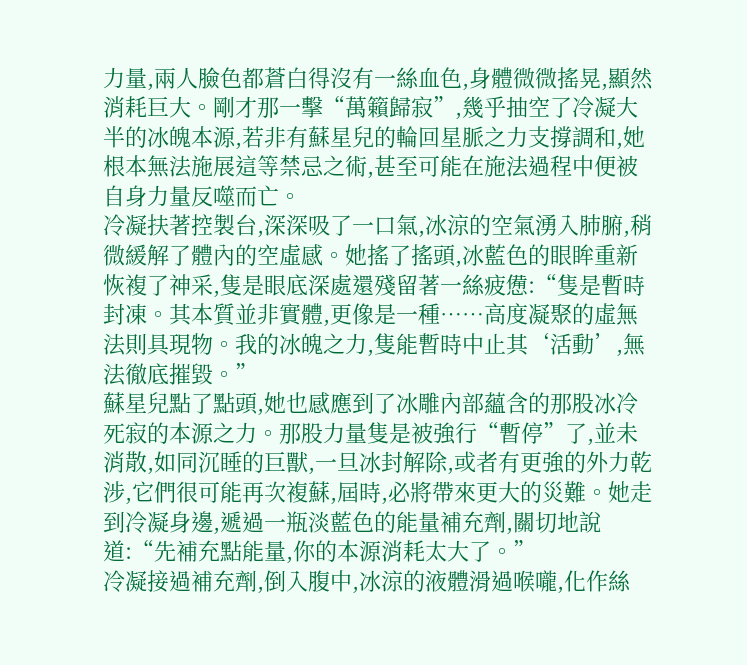力量,兩人臉色都蒼白得沒有一絲血色,身體微微搖晃,顯然消耗巨大。剛才那一擊“萬籟歸寂”,幾乎抽空了冷凝大半的冰魄本源,若非有蘇星兒的輪回星脈之力支撐調和,她根本無法施展這等禁忌之術,甚至可能在施法過程中便被自身力量反噬而亡。
冷凝扶著控製台,深深吸了一口氣,冰涼的空氣湧入肺腑,稍微緩解了體內的空虛感。她搖了搖頭,冰藍色的眼眸重新恢複了神采,隻是眼底深處還殘留著一絲疲憊:“隻是暫時封凍。其本質並非實體,更像是一種……高度凝聚的虛無法則具現物。我的冰魄之力,隻能暫時中止其‘活動’,無法徹底摧毀。”
蘇星兒點了點頭,她也感應到了冰雕內部蘊含的那股冰冷死寂的本源之力。那股力量隻是被強行“暫停”了,並未消散,如同沉睡的巨獸,一旦冰封解除,或者有更強的外力乾涉,它們很可能再次複蘇,屆時,必將帶來更大的災難。她走到冷凝身邊,遞過一瓶淡藍色的能量補充劑,關切地說道:“先補充點能量,你的本源消耗太大了。”
冷凝接過補充劑,倒入腹中,冰涼的液體滑過喉嚨,化作絲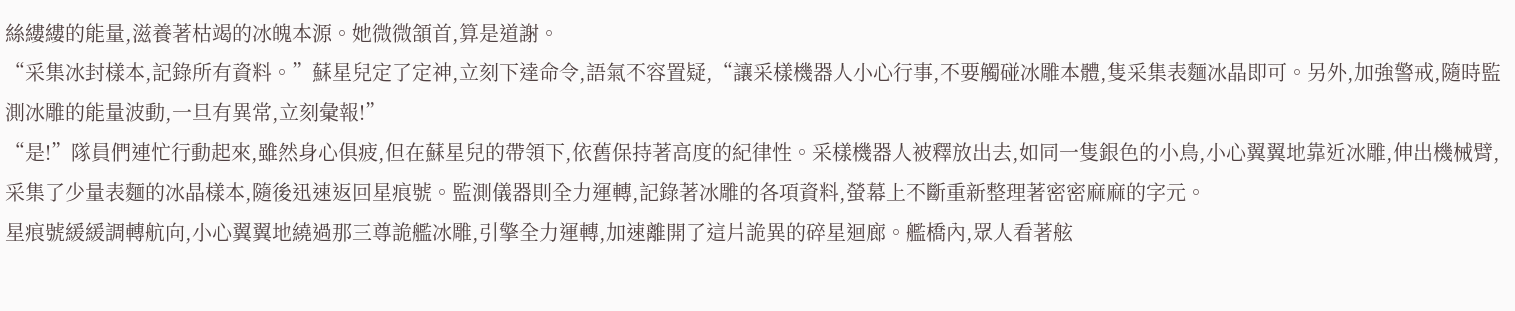絲縷縷的能量,滋養著枯竭的冰魄本源。她微微頷首,算是道謝。
“采集冰封樣本,記錄所有資料。”蘇星兒定了定神,立刻下達命令,語氣不容置疑,“讓采樣機器人小心行事,不要觸碰冰雕本體,隻采集表麵冰晶即可。另外,加強警戒,隨時監測冰雕的能量波動,一旦有異常,立刻彙報!”
“是!”隊員們連忙行動起來,雖然身心俱疲,但在蘇星兒的帶領下,依舊保持著高度的紀律性。采樣機器人被釋放出去,如同一隻銀色的小鳥,小心翼翼地靠近冰雕,伸出機械臂,采集了少量表麵的冰晶樣本,隨後迅速返回星痕號。監測儀器則全力運轉,記錄著冰雕的各項資料,螢幕上不斷重新整理著密密麻麻的字元。
星痕號緩緩調轉航向,小心翼翼地繞過那三尊詭艦冰雕,引擎全力運轉,加速離開了這片詭異的碎星迴廊。艦橋內,眾人看著舷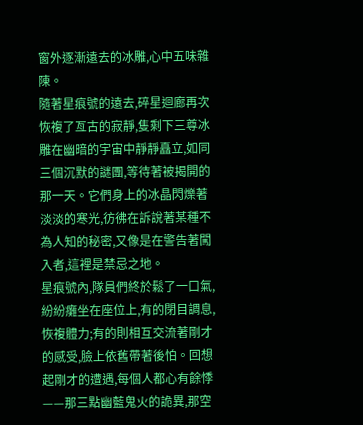窗外逐漸遠去的冰雕,心中五味雜陳。
隨著星痕號的遠去,碎星迴廊再次恢複了亙古的寂靜,隻剩下三尊冰雕在幽暗的宇宙中靜靜矗立,如同三個沉默的謎團,等待著被揭開的那一天。它們身上的冰晶閃爍著淡淡的寒光,彷彿在訴說著某種不為人知的秘密,又像是在警告著闖入者,這裡是禁忌之地。
星痕號內,隊員們終於鬆了一口氣,紛紛癱坐在座位上,有的閉目調息,恢複體力;有的則相互交流著剛才的感受,臉上依舊帶著後怕。回想起剛才的遭遇,每個人都心有餘悸——那三點幽藍鬼火的詭異,那空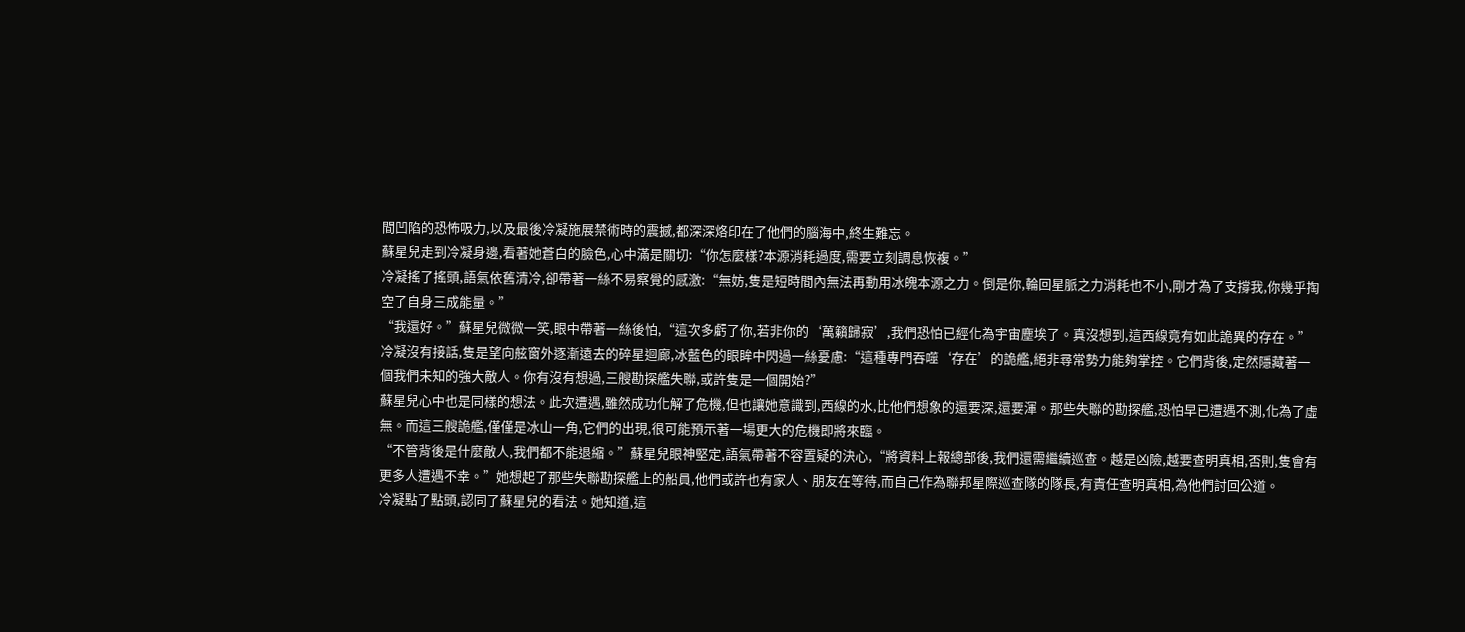間凹陷的恐怖吸力,以及最後冷凝施展禁術時的震撼,都深深烙印在了他們的腦海中,終生難忘。
蘇星兒走到冷凝身邊,看著她蒼白的臉色,心中滿是關切:“你怎麼樣?本源消耗過度,需要立刻調息恢複。”
冷凝搖了搖頭,語氣依舊清冷,卻帶著一絲不易察覺的感激:“無妨,隻是短時間內無法再動用冰魄本源之力。倒是你,輪回星脈之力消耗也不小,剛才為了支撐我,你幾乎掏空了自身三成能量。”
“我還好。”蘇星兒微微一笑,眼中帶著一絲後怕,“這次多虧了你,若非你的‘萬籟歸寂’,我們恐怕已經化為宇宙塵埃了。真沒想到,這西線竟有如此詭異的存在。”
冷凝沒有接話,隻是望向舷窗外逐漸遠去的碎星迴廊,冰藍色的眼眸中閃過一絲憂慮:“這種專門吞噬‘存在’的詭艦,絕非尋常勢力能夠掌控。它們背後,定然隱藏著一個我們未知的強大敵人。你有沒有想過,三艘勘探艦失聯,或許隻是一個開始?”
蘇星兒心中也是同樣的想法。此次遭遇,雖然成功化解了危機,但也讓她意識到,西線的水,比他們想象的還要深,還要渾。那些失聯的勘探艦,恐怕早已遭遇不測,化為了虛無。而這三艘詭艦,僅僅是冰山一角,它們的出現,很可能預示著一場更大的危機即將來臨。
“不管背後是什麼敵人,我們都不能退縮。”蘇星兒眼神堅定,語氣帶著不容置疑的決心,“將資料上報總部後,我們還需繼續巡查。越是凶險,越要查明真相,否則,隻會有更多人遭遇不幸。”她想起了那些失聯勘探艦上的船員,他們或許也有家人、朋友在等待,而自己作為聯邦星際巡查隊的隊長,有責任查明真相,為他們討回公道。
冷凝點了點頭,認同了蘇星兒的看法。她知道,這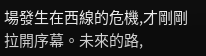場發生在西線的危機,才剛剛拉開序幕。未來的路,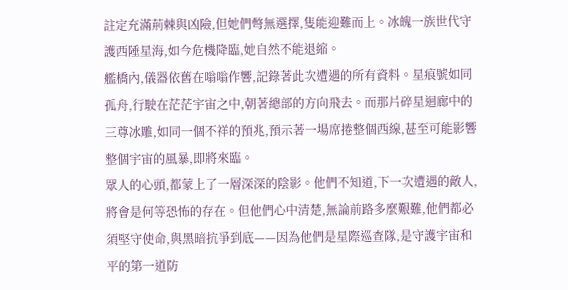註定充滿荊棘與凶險,但她們彆無選擇,隻能迎難而上。冰魄一族世代守護西陲星海,如今危機降臨,她自然不能退縮。
艦橋內,儀器依舊在嗡嗡作響,記錄著此次遭遇的所有資料。星痕號如同孤舟,行駛在茫茫宇宙之中,朝著總部的方向飛去。而那片碎星迴廊中的三尊冰雕,如同一個不祥的預兆,預示著一場席捲整個西線,甚至可能影響整個宇宙的風暴,即將來臨。
眾人的心頭,都蒙上了一層深深的陰影。他們不知道,下一次遭遇的敵人,將會是何等恐怖的存在。但他們心中清楚,無論前路多麼艱難,他們都必須堅守使命,與黑暗抗爭到底——因為他們是星際巡查隊,是守護宇宙和平的第一道防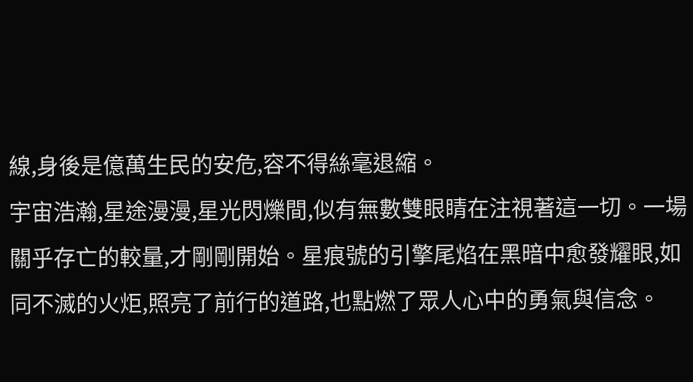線,身後是億萬生民的安危,容不得絲毫退縮。
宇宙浩瀚,星途漫漫,星光閃爍間,似有無數雙眼睛在注視著這一切。一場關乎存亡的較量,才剛剛開始。星痕號的引擎尾焰在黑暗中愈發耀眼,如同不滅的火炬,照亮了前行的道路,也點燃了眾人心中的勇氣與信念。